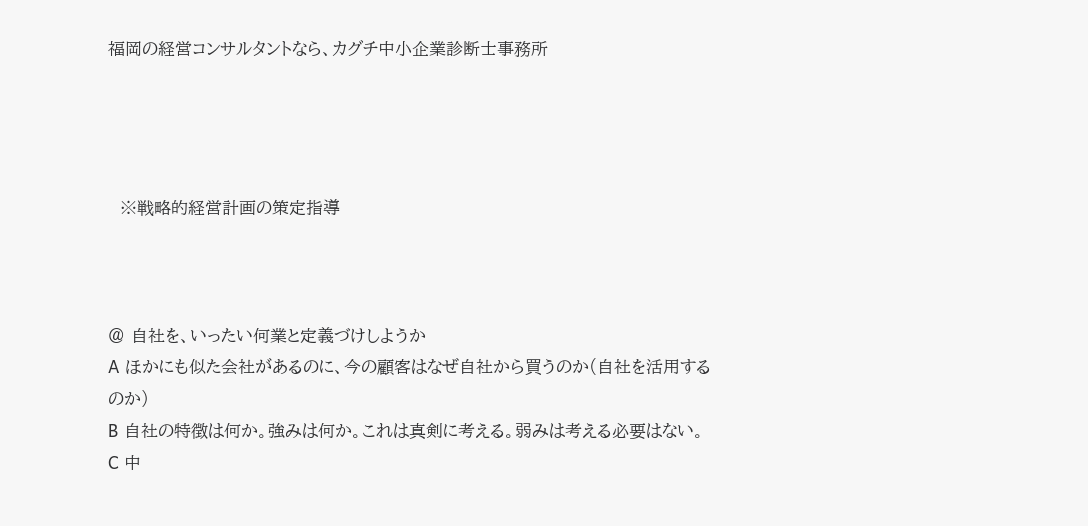福岡の経営コンサルタントなら、カグチ中小企業診断士事務所




  ※戦略的経営計画の策定指導



@ 自社を、いったい何業と定義づけしようか
A ほかにも似た会社があるのに、今の顧客はなぜ自社から買うのか(自社を活用するのか)
B 自社の特徴は何か。強みは何か。これは真剣に考える。弱みは考える必要はない。
C 中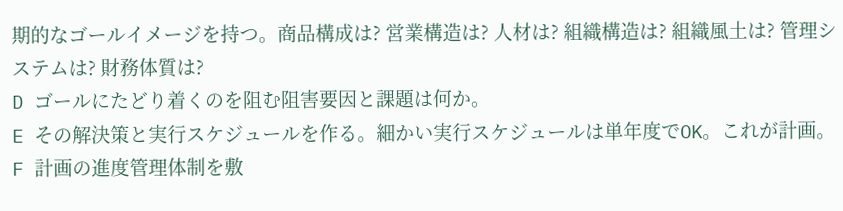期的なゴールイメージを持つ。商品構成は? 営業構造は? 人材は? 組織構造は? 組織風土は? 管理システムは? 財務体質は?
D ゴールにたどり着くのを阻む阻害要因と課題は何か。
E その解決策と実行スケジュールを作る。細かい実行スケジュールは単年度でOK。これが計画。
F 計画の進度管理体制を敷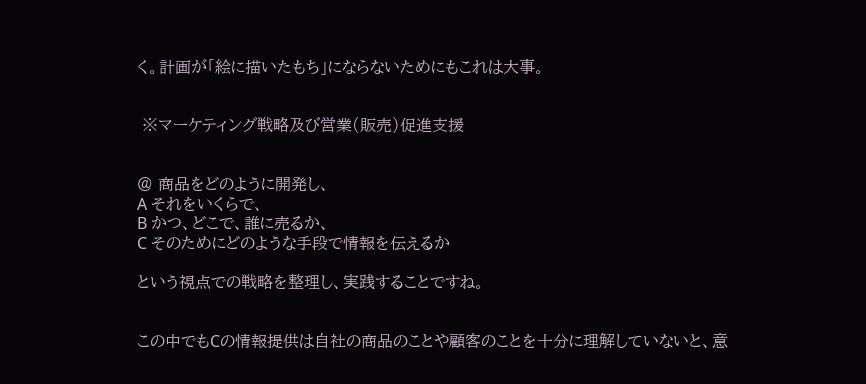く。計画が「絵に描いたもち」にならないためにもこれは大事。


 ※マーケティング戦略及び営業(販売)促進支援


@ 商品をどのように開発し、
A それをいくらで、
B かつ、どこで、誰に売るか、
C そのためにどのような手段で情報を伝えるか

という視点での戦略を整理し、実践することですね。


この中でもCの情報提供は自社の商品のことや顧客のことを十分に理解していないと、意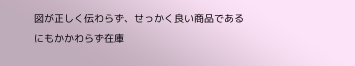図が正しく伝わらず、せっかく良い商品であるにもかかわらず在庫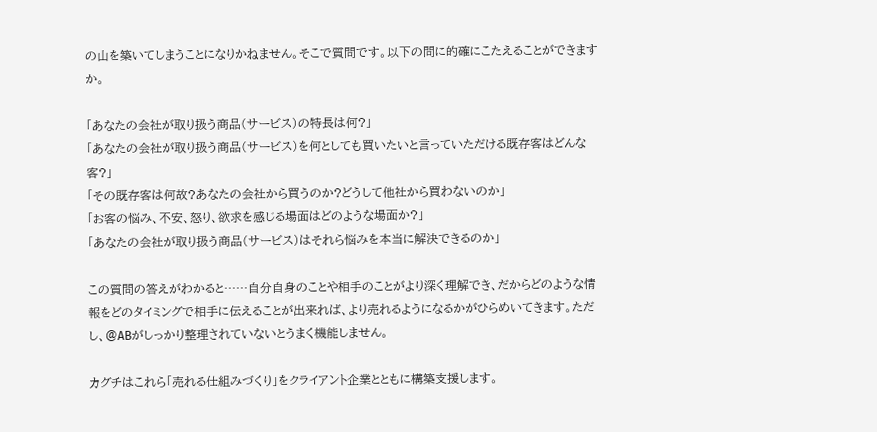の山を築いてしまうことになりかねません。そこで質問です。以下の問に的確にこたえることができますか。

「あなたの会社が取り扱う商品(サービス)の特長は何?」
「あなたの会社が取り扱う商品(サービス)を何としても買いたいと言っていただける既存客はどんな客?」
「その既存客は何故?あなたの会社から買うのか?どうして他社から買わないのか」
「お客の悩み、不安、怒り、欲求を感じる場面はどのような場面か?」
「あなたの会社が取り扱う商品(サービス)はそれら悩みを本当に解決できるのか」

この質問の答えがわかると……自分自身のことや相手のことがより深く理解でき、だからどのような情報をどのタイミングで相手に伝えることが出来れば、より売れるようになるかがひらめいてきます。ただし、@ABがしっかり整理されていないとうまく機能しません。

カグチはこれら「売れる仕組みづくり」をクライアント企業とともに構築支援します。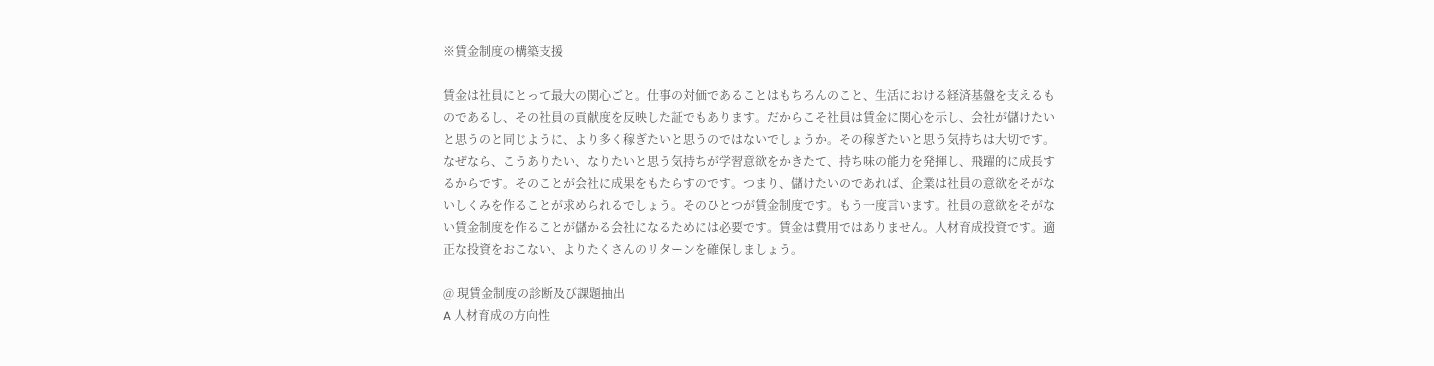※賃金制度の構築支援

賃金は社員にとって最大の関心ごと。仕事の対価であることはもちろんのこと、生活における経済基盤を支えるものであるし、その社員の貢献度を反映した証でもあります。だからこそ社員は賃金に関心を示し、会社が儲けたいと思うのと同じように、より多く稼ぎたいと思うのではないでしょうか。その稼ぎたいと思う気持ちは大切です。なぜなら、こうありたい、なりたいと思う気持ちが学習意欲をかきたて、持ち味の能力を発揮し、飛躍的に成長するからです。そのことが会社に成果をもたらすのです。つまり、儲けたいのであれば、企業は社員の意欲をそがないしくみを作ることが求められるでしょう。そのひとつが賃金制度です。もう一度言います。社員の意欲をそがない賃金制度を作ることが儲かる会社になるためには必要です。賃金は費用ではありません。人材育成投資です。適正な投資をおこない、よりたくさんのリターンを確保しましょう。

@ 現賃金制度の診断及び課題抽出
A 人材育成の方向性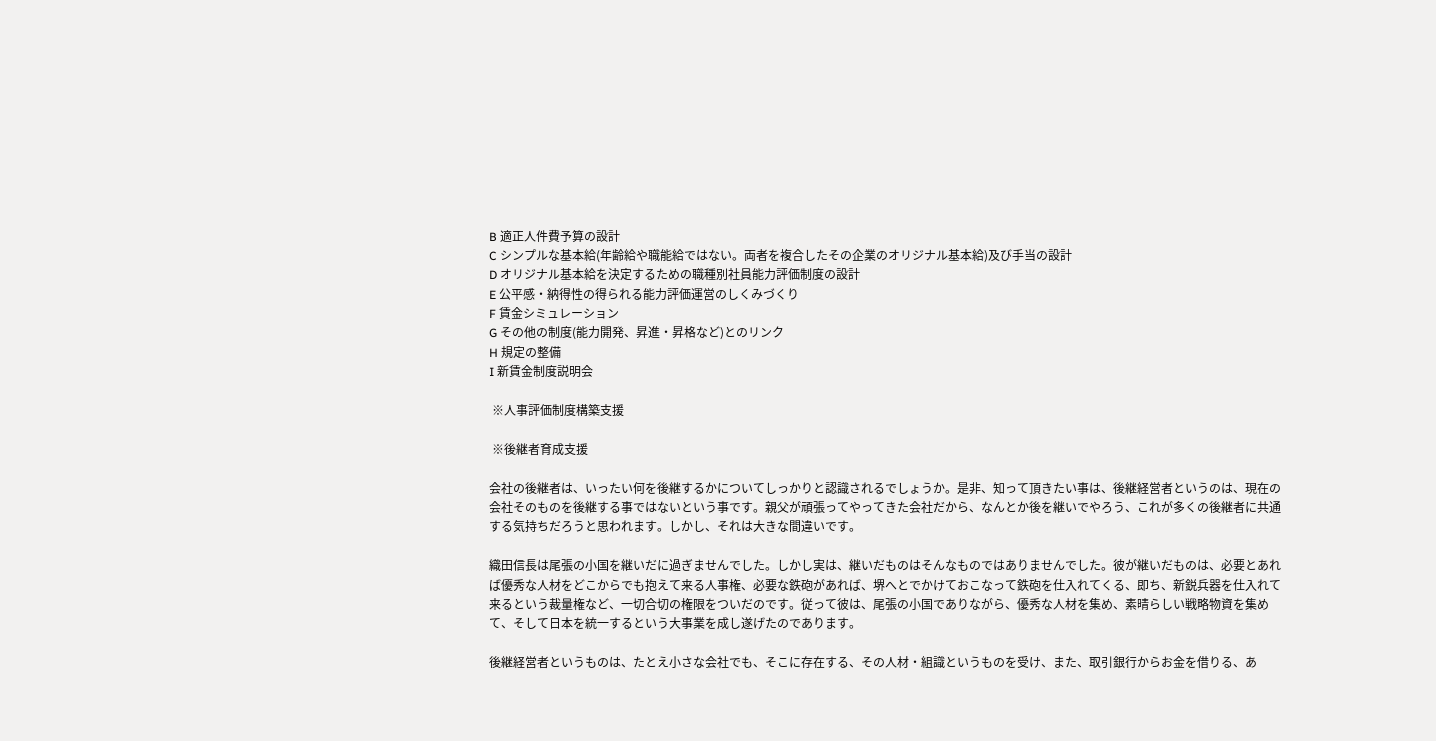B 適正人件費予算の設計
C シンプルな基本給(年齢給や職能給ではない。両者を複合したその企業のオリジナル基本給)及び手当の設計
D オリジナル基本給を決定するための職種別社員能力評価制度の設計
E 公平感・納得性の得られる能力評価運営のしくみづくり
F 賃金シミュレーション
G その他の制度(能力開発、昇進・昇格など)とのリンク
H 規定の整備
I 新賃金制度説明会

 ※人事評価制度構築支援

 ※後継者育成支援

会社の後継者は、いったい何を後継するかについてしっかりと認識されるでしょうか。是非、知って頂きたい事は、後継経営者というのは、現在の会社そのものを後継する事ではないという事です。親父が頑張ってやってきた会社だから、なんとか後を継いでやろう、これが多くの後継者に共通する気持ちだろうと思われます。しかし、それは大きな間違いです。

織田信長は尾張の小国を継いだに過ぎませんでした。しかし実は、継いだものはそんなものではありませんでした。彼が継いだものは、必要とあれば優秀な人材をどこからでも抱えて来る人事権、必要な鉄砲があれば、堺へとでかけておこなって鉄砲を仕入れてくる、即ち、新鋭兵器を仕入れて来るという裁量権など、一切合切の権限をついだのです。従って彼は、尾張の小国でありながら、優秀な人材を集め、素晴らしい戦略物資を集めて、そして日本を統一するという大事業を成し遂げたのであります。

後継経営者というものは、たとえ小さな会社でも、そこに存在する、その人材・組識というものを受け、また、取引銀行からお金を借りる、あ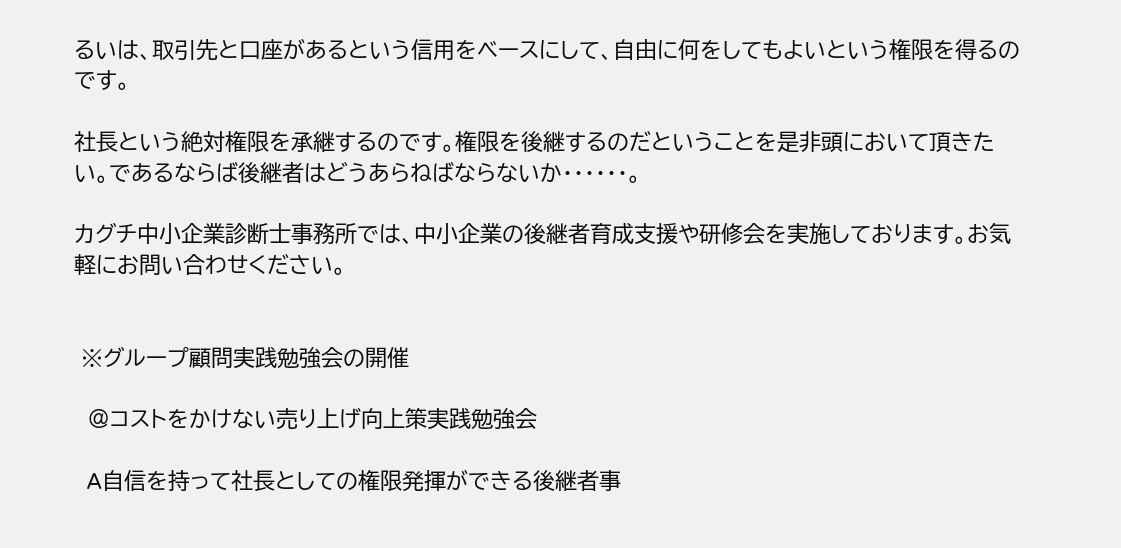るいは、取引先と口座があるという信用をベースにして、自由に何をしてもよいという権限を得るのです。

社長という絶対権限を承継するのです。権限を後継するのだということを是非頭において頂きたい。であるならば後継者はどうあらねばならないか・・・・・・。

カグチ中小企業診断士事務所では、中小企業の後継者育成支援や研修会を実施しております。お気軽にお問い合わせください。


 ※グループ顧問実践勉強会の開催

  @コストをかけない売り上げ向上策実践勉強会

  A自信を持って社長としての権限発揮ができる後継者事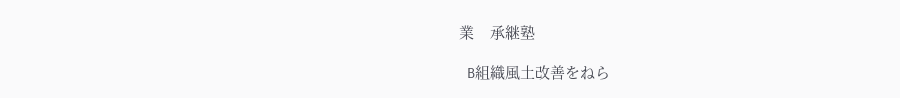業    承継塾

  B組織風土改善をねら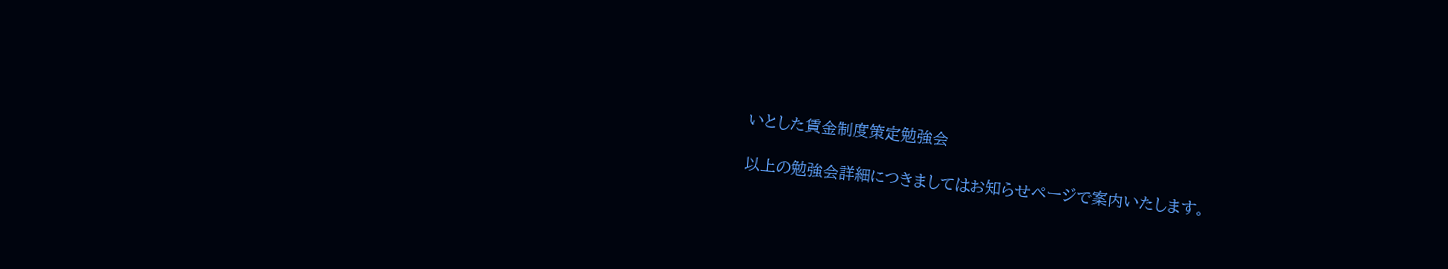いとした賃金制度策定勉強会

以上の勉強会詳細につきましてはお知らせページで案内いたします。